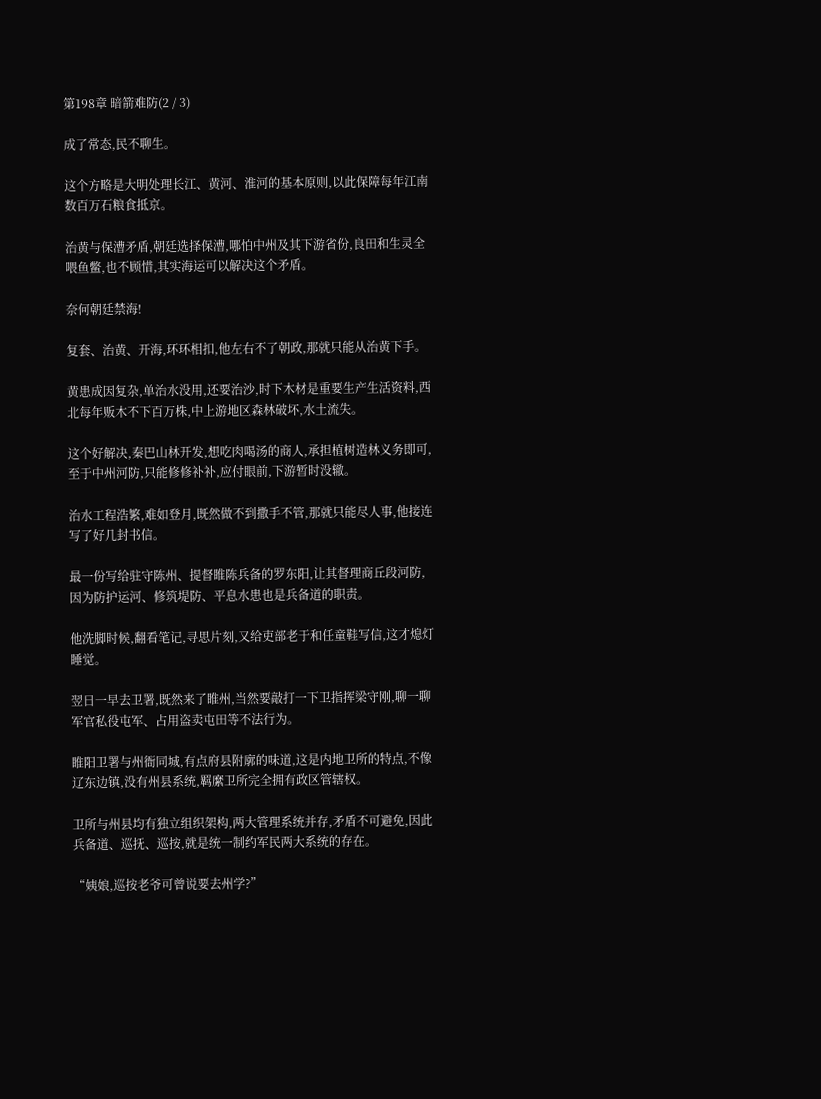第198章 暗箭难防(2 / 3)

成了常态,民不聊生。

这个方略是大明处理长江、黄河、淮河的基本原则,以此保障每年江南数百万石粮食抵京。

治黄与保漕矛盾,朝廷选择保漕,哪怕中州及其下游省份,良田和生灵全喂鱼鳖,也不顾惜,其实海运可以解决这个矛盾。

奈何朝廷禁海!

复套、治黄、开海,环环相扣,他左右不了朝政,那就只能从治黄下手。

黄患成因复杂,单治水没用,还要治沙,时下木材是重要生产生活资料,西北每年贩木不下百万株,中上游地区森林破坏,水土流失。

这个好解决,秦巴山林开发,想吃肉喝汤的商人,承担植树造林义务即可,至于中州河防,只能修修补补,应付眼前,下游暂时没辙。

治水工程浩繁,难如登月,既然做不到撒手不管,那就只能尽人事,他接连写了好几封书信。

最一份写给驻守陈州、提督睢陈兵备的罗东阳,让其督理商丘段河防,因为防护运河、修筑堤防、平息水患也是兵备道的职责。

他洗脚时候,翻看笔记,寻思片刻,又给吏部老于和任童鞋写信,这才熄灯睡觉。

翌日一早去卫署,既然来了睢州,当然要敲打一下卫指挥梁守刚,聊一聊军官私役屯军、占用盗卖屯田等不法行为。

睢阳卫署与州衙同城,有点府县附廓的味道,这是内地卫所的特点,不像辽东边镇,没有州县系统,羁縻卫所完全拥有政区管辖权。

卫所与州县均有独立组织架构,两大管理系统并存,矛盾不可避免,因此兵备道、巡抚、巡按,就是统一制约军民两大系统的存在。

“姨娘,巡按老爷可曾说要去州学?”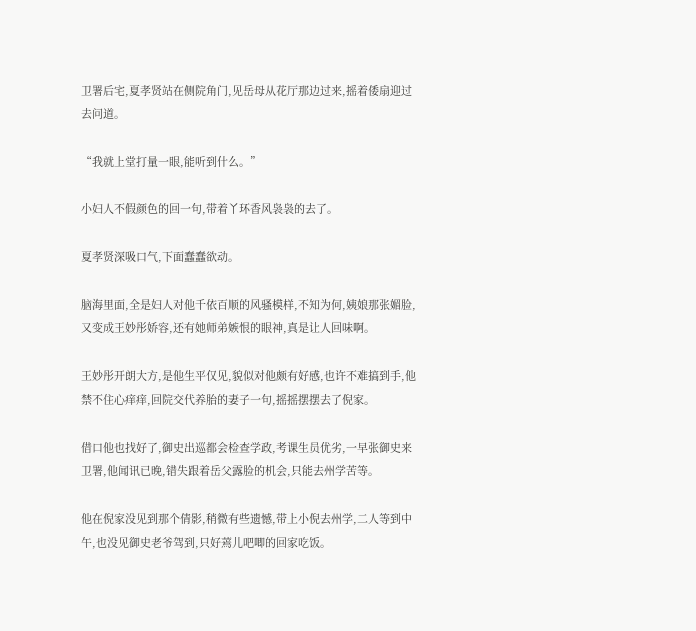卫署后宅,夏孝贤站在侧院角门,见岳母从花厅那边过来,摇着倭扇迎过去问道。

“我就上堂打量一眼,能听到什么。”

小妇人不假颜色的回一句,带着丫环香风袅袅的去了。

夏孝贤深吸口气,下面蠢蠢欲动。

脑海里面,全是妇人对他千依百顺的风骚模样,不知为何,姨娘那张媚脸,又变成王妙彤娇容,还有她师弟嫉恨的眼神,真是让人回味啊。

王妙彤开朗大方,是他生平仅见,貌似对他颇有好感,也许不难搞到手,他禁不住心痒痒,回院交代养胎的妻子一句,摇摇摆摆去了倪家。

借口他也找好了,御史出巡都会检查学政,考课生员优劣,一早张御史来卫署,他闻讯已晚,错失跟着岳父露脸的机会,只能去州学苦等。

他在倪家没见到那个倩影,稍微有些遗憾,带上小倪去州学,二人等到中午,也没见御史老爷驾到,只好蔫儿吧唧的回家吃饭。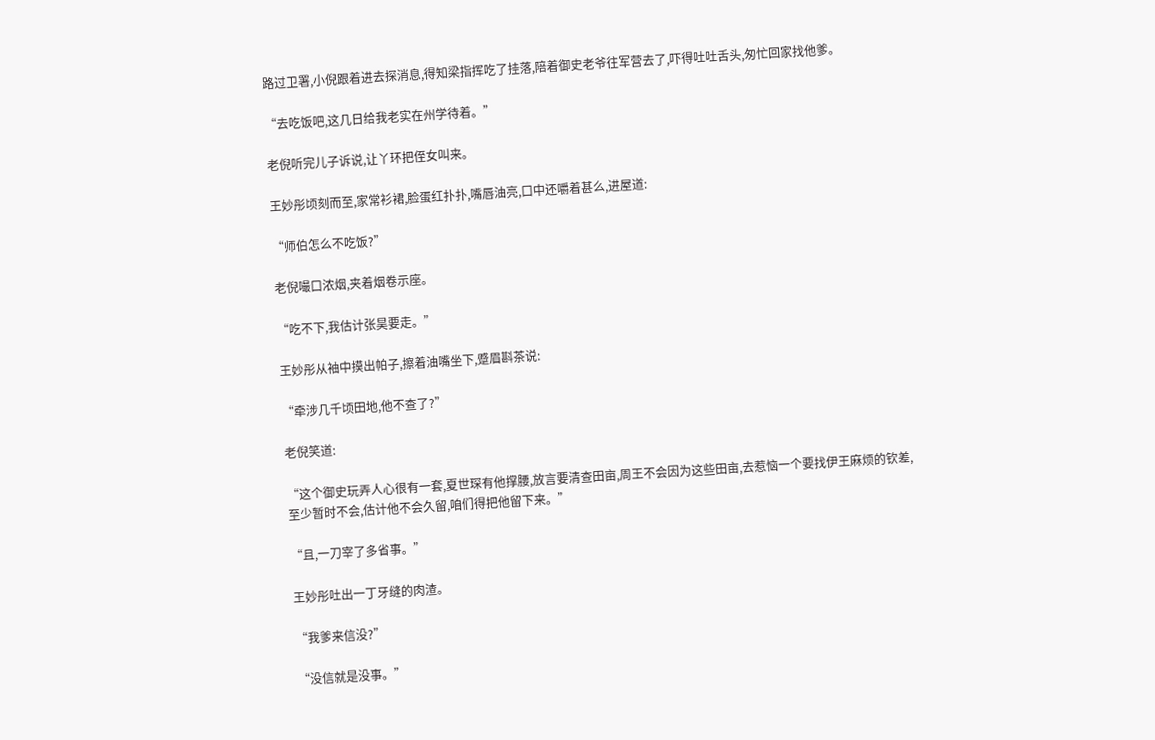路过卫署,小倪跟着进去探消息,得知梁指挥吃了挂落,陪着御史老爷往军营去了,吓得吐吐舌头,匆忙回家找他爹。

“去吃饭吧,这几日给我老实在州学待着。”

老倪听完儿子诉说,让丫环把侄女叫来。

王妙彤顷刻而至,家常衫裙,脸蛋红扑扑,嘴唇油亮,口中还嚼着甚么,进屋道:

“师伯怎么不吃饭?”

老倪嘬口浓烟,夹着烟卷示座。

“吃不下,我估计张昊要走。”

王妙彤从袖中摸出帕子,擦着油嘴坐下,蹙眉斟茶说:

“牵涉几千顷田地,他不查了?”

老倪笑道:

“这个御史玩弄人心很有一套,夏世琛有他撑腰,放言要清查田亩,周王不会因为这些田亩,去惹恼一个要找伊王麻烦的钦差,至少暂时不会,估计他不会久留,咱们得把他留下来。”

“且,一刀宰了多省事。”

王妙彤吐出一丁牙缝的肉渣。

“我爹来信没?”

“没信就是没事。”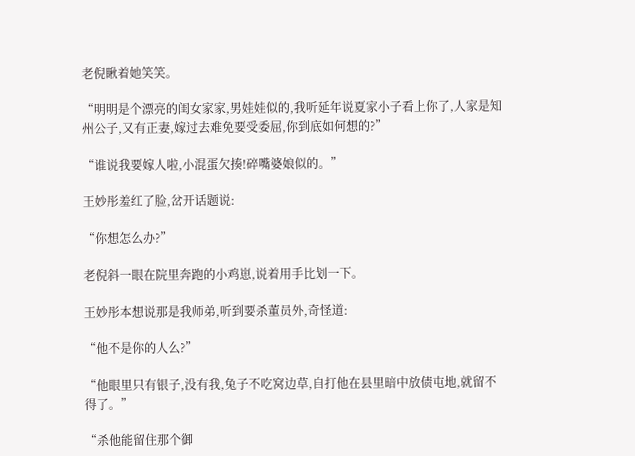老倪瞅着她笑笑。

“明明是个漂亮的闺女家家,男娃娃似的,我听延年说夏家小子看上你了,人家是知州公子,又有正妻,嫁过去难免要受委屈,你到底如何想的?”

“谁说我要嫁人啦,小混蛋欠揍!碎嘴婆娘似的。”

王妙彤羞红了脸,岔开话题说:

“你想怎么办?”

老倪斜一眼在院里奔跑的小鸡崽,说着用手比划一下。

王妙彤本想说那是我师弟,听到要杀董员外,奇怪道:

“他不是你的人么?”

“他眼里只有银子,没有我,兔子不吃窝边草,自打他在县里暗中放债屯地,就留不得了。”

“杀他能留住那个御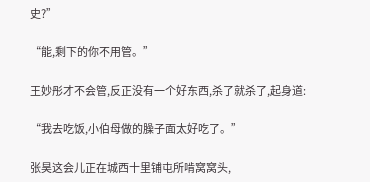史?”

“能,剩下的你不用管。”

王妙彤才不会管,反正没有一个好东西,杀了就杀了,起身道:

“我去吃饭,小伯母做的臊子面太好吃了。”

张昊这会儿正在城西十里铺屯所啃窝窝头,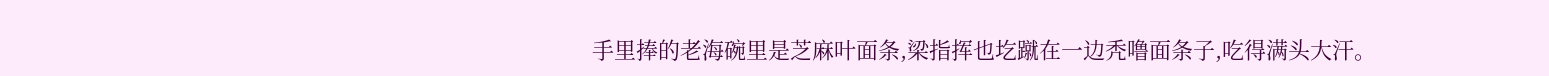手里捧的老海碗里是芝麻叶面条,梁指挥也圪蹴在一边秃噜面条子,吃得满头大汗。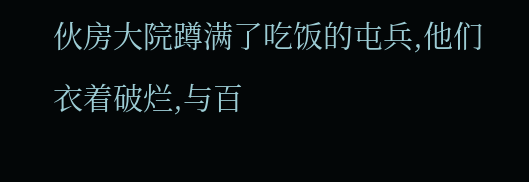伙房大院蹲满了吃饭的屯兵,他们衣着破烂,与百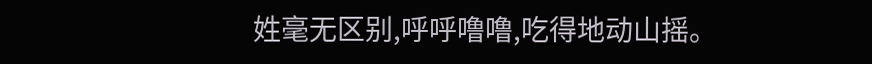姓毫无区别,呼呼噜噜,吃得地动山摇。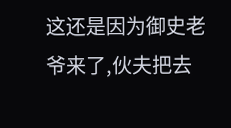这还是因为御史老爷来了,伙夫把去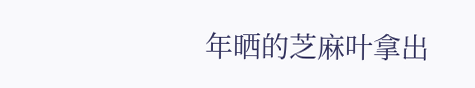年晒的芝麻叶拿出